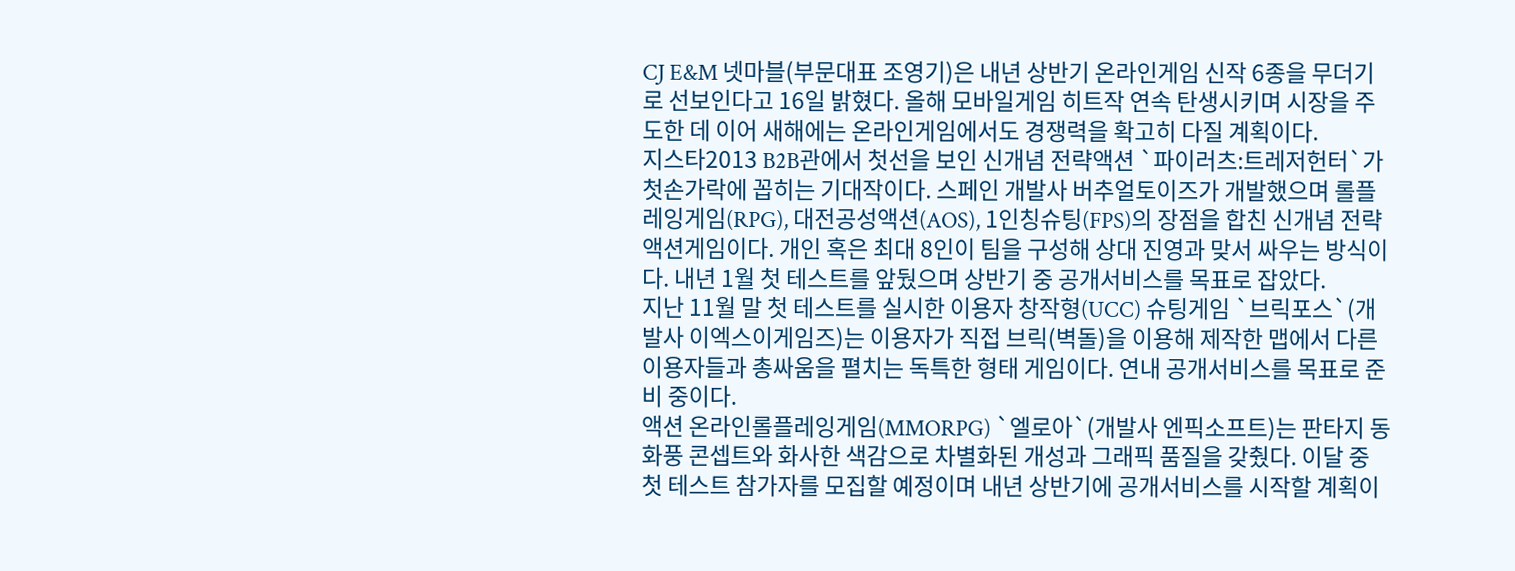CJ E&M 넷마블(부문대표 조영기)은 내년 상반기 온라인게임 신작 6종을 무더기로 선보인다고 16일 밝혔다. 올해 모바일게임 히트작 연속 탄생시키며 시장을 주도한 데 이어 새해에는 온라인게임에서도 경쟁력을 확고히 다질 계획이다.
지스타2013 B2B관에서 첫선을 보인 신개념 전략액션 `파이러츠:트레저헌터`가 첫손가락에 꼽히는 기대작이다. 스페인 개발사 버추얼토이즈가 개발했으며 롤플레잉게임(RPG), 대전공성액션(AOS), 1인칭슈팅(FPS)의 장점을 합친 신개념 전략 액션게임이다. 개인 혹은 최대 8인이 팀을 구성해 상대 진영과 맞서 싸우는 방식이다. 내년 1월 첫 테스트를 앞뒀으며 상반기 중 공개서비스를 목표로 잡았다.
지난 11월 말 첫 테스트를 실시한 이용자 창작형(UCC) 슈팅게임 `브릭포스`(개발사 이엑스이게임즈)는 이용자가 직접 브릭(벽돌)을 이용해 제작한 맵에서 다른 이용자들과 총싸움을 펼치는 독특한 형태 게임이다. 연내 공개서비스를 목표로 준비 중이다.
액션 온라인롤플레잉게임(MMORPG) `엘로아`(개발사 엔픽소프트)는 판타지 동화풍 콘셉트와 화사한 색감으로 차별화된 개성과 그래픽 품질을 갖췄다. 이달 중 첫 테스트 참가자를 모집할 예정이며 내년 상반기에 공개서비스를 시작할 계획이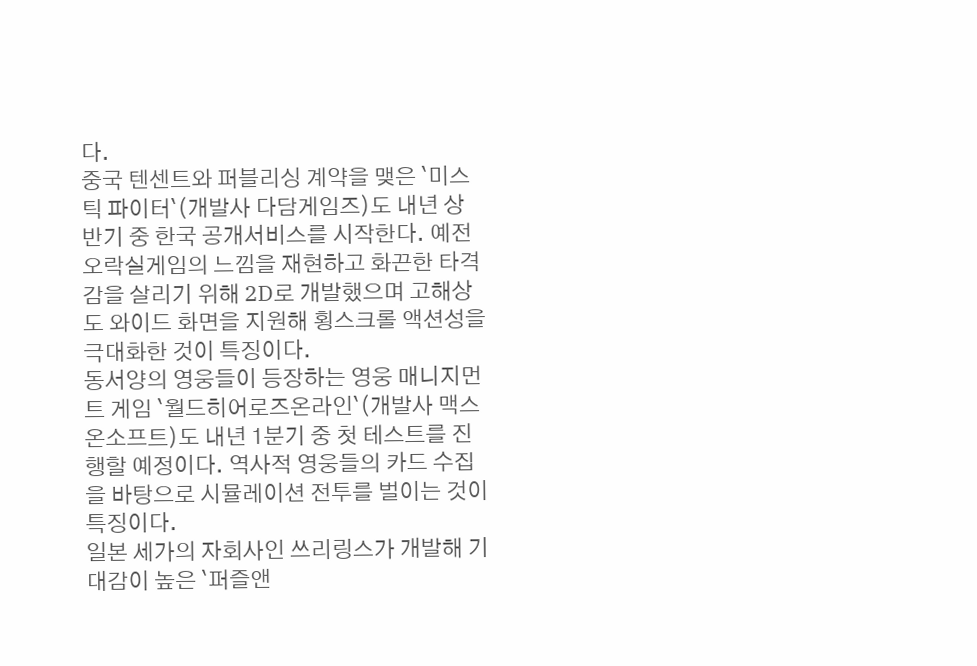다.
중국 텐센트와 퍼블리싱 계약을 맺은 `미스틱 파이터`(개발사 다담게임즈)도 내년 상반기 중 한국 공개서비스를 시작한다. 예전 오락실게임의 느낌을 재현하고 화끈한 타격감을 살리기 위해 2D로 개발했으며 고해상도 와이드 화면을 지원해 횡스크롤 액션성을 극대화한 것이 특징이다.
동서양의 영웅들이 등장하는 영웅 매니지먼트 게임 `월드히어로즈온라인`(개발사 맥스온소프트)도 내년 1분기 중 첫 테스트를 진행할 예정이다. 역사적 영웅들의 카드 수집을 바탕으로 시뮬레이션 전투를 벌이는 것이 특징이다.
일본 세가의 자회사인 쓰리링스가 개발해 기대감이 높은 `퍼즐앤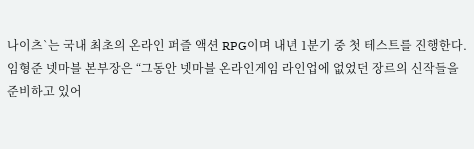나이츠`는 국내 최초의 온라인 퍼즐 액션 RPG이며 내년 1분기 중 첫 테스트를 진행한다.
임형준 넷마블 본부장은 “그동안 넷마블 온라인게임 라인업에 없었던 장르의 신작들을 준비하고 있어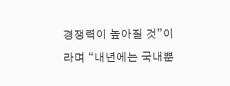경쟁력이 높아질 것”이라며 “내년에는 국내뿐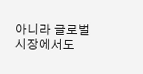아니라 글로벌 시장에서도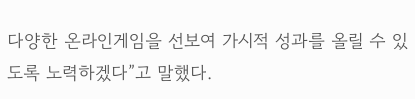다양한 온라인게임을 선보여 가시적 성과를 올릴 수 있도록 노력하겠다”고 말했다.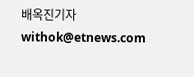배옥진기자 withok@etnews.com